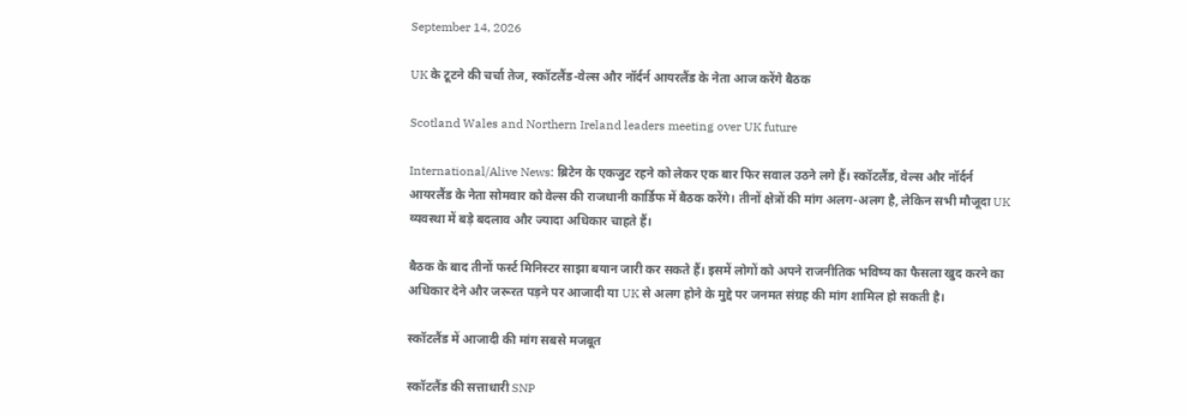September 14, 2026

UK के टूटने की चर्चा तेज, स्कॉटलैंड-वेल्स और नॉर्दर्न आयरलैंड के नेता आज करेंगे बैठक

Scotland Wales and Northern Ireland leaders meeting over UK future

International/Alive News: ब्रिटेन के एकजुट रहने को लेकर एक बार फिर सवाल उठने लगे हैं। स्कॉटलैंड, वेल्स और नॉर्दर्न आयरलैंड के नेता सोमवार को वेल्स की राजधानी कार्डिफ में बैठक करेंगे। तीनों क्षेत्रों की मांग अलग-अलग है, लेकिन सभी मौजूदा UK व्यवस्था में बड़े बदलाव और ज्यादा अधिकार चाहते हैं।

बैठक के बाद तीनों फर्स्ट मिनिस्टर साझा बयान जारी कर सकते हैं। इसमें लोगों को अपने राजनीतिक भविष्य का फैसला खुद करने का अधिकार देने और जरूरत पड़ने पर आजादी या UK से अलग होने के मुद्दे पर जनमत संग्रह की मांग शामिल हो सकती है।

स्कॉटलैंड में आजादी की मांग सबसे मजबूत

स्कॉटलैंड की सत्ताधारी SNP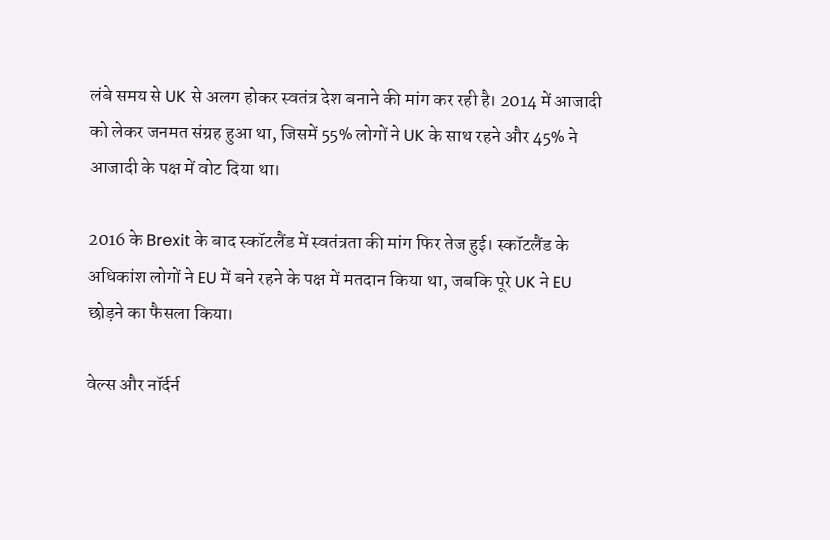लंबे समय से UK से अलग होकर स्वतंत्र देश बनाने की मांग कर रही है। 2014 में आजादी को लेकर जनमत संग्रह हुआ था, जिसमें 55% लोगों ने UK के साथ रहने और 45% ने आजादी के पक्ष में वोट दिया था।

2016 के Brexit के बाद स्कॉटलैंड में स्वतंत्रता की मांग फिर तेज हुई। स्कॉटलैंड के अधिकांश लोगों ने EU में बने रहने के पक्ष में मतदान किया था, जबकि पूरे UK ने EU छोड़ने का फैसला किया।

वेल्स और नॉर्दर्न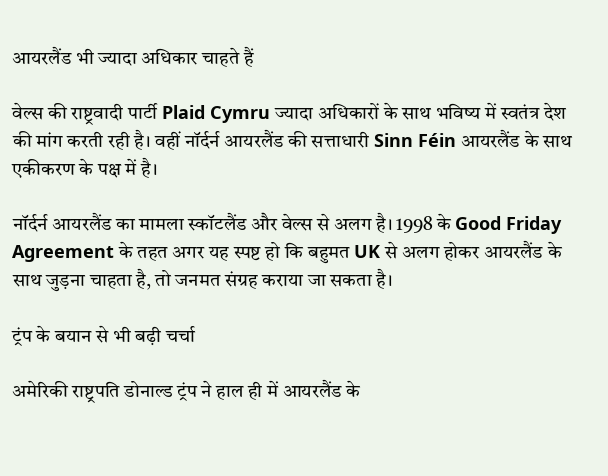आयरलैंड भी ज्यादा अधिकार चाहते हैं

वेल्स की राष्ट्रवादी पार्टी Plaid Cymru ज्यादा अधिकारों के साथ भविष्य में स्वतंत्र देश की मांग करती रही है। वहीं नॉर्दर्न आयरलैंड की सत्ताधारी Sinn Féin आयरलैंड के साथ एकीकरण के पक्ष में है।

नॉर्दर्न आयरलैंड का मामला स्कॉटलैंड और वेल्स से अलग है। 1998 के Good Friday Agreement के तहत अगर यह स्पष्ट हो कि बहुमत UK से अलग होकर आयरलैंड के साथ जुड़ना चाहता है, तो जनमत संग्रह कराया जा सकता है।

ट्रंप के बयान से भी बढ़ी चर्चा

अमेरिकी राष्ट्रपति डोनाल्ड ट्रंप ने हाल ही में आयरलैंड के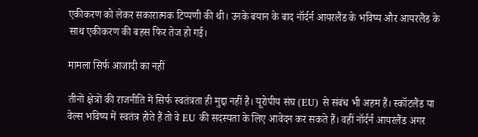एकीकरण को लेकर सकारात्मक टिप्पणी की थी। उनके बयान के बाद नॉर्दर्न आयरलैंड के भविष्य और आयरलैंड के साथ एकीकरण की बहस फिर तेज हो गई।

मामला सिर्फ आजादी का नहीं

तीनों क्षेत्रों की राजनीति में सिर्फ स्वतंत्रता ही मुद्दा नहीं है। यूरोपीय संघ (EU) से संबंध भी अहम हैं। स्कॉटलैंड या वेल्स भविष्य में स्वतंत्र होते हैं तो वे EU की सदस्यता के लिए आवेदन कर सकते हैं। वहीं नॉर्दर्न आयरलैंड अगर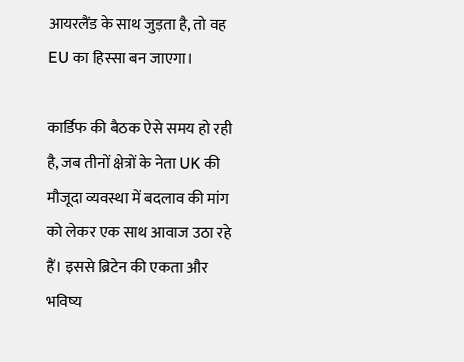आयरलैंड के साथ जुड़ता है, तो वह EU का हिस्सा बन जाएगा।

कार्डिफ की बैठक ऐसे समय हो रही है, जब तीनों क्षेत्रों के नेता UK की मौजूदा व्यवस्था में बदलाव की मांग को लेकर एक साथ आवाज उठा रहे हैं। इससे ब्रिटेन की एकता और भविष्य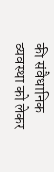की संवैधानिक व्यवस्था को लेकर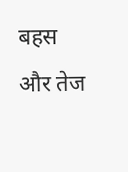बहस और तेज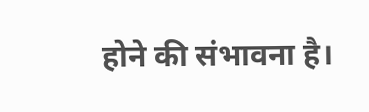होने की संभावना है।